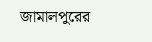জামালপুরের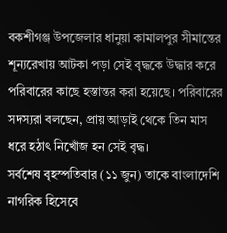বকশীগঞ্জ উপজেলার ধানুয়া কামালপুর সীমান্তের শূন্যরেখায় আটকা পড়া সেই বৃদ্ধকে উদ্ধার করে পরিবারের কাছে হস্তান্তর করা হয়েছে। পরিবারের সদস্যরা বলছেন, প্রায় আড়াই থেকে তিন মাস ধরে হঠাৎ নিখোঁজ হন সেই বৃদ্ধ।
সর্বশেষ বৃহস্পতিবার (১১ জুন) তাকে বাংলাদেশি নাগরিক হিসেবে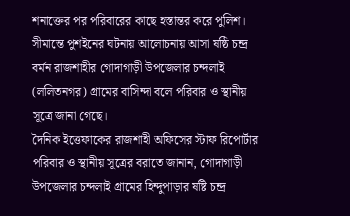শনাক্তের পর পরিবারের কাছে হস্তান্তর করে পুলিশ।
সীমান্তে পুশইনের ঘটনায় আলোচনায় আসা ষষ্ঠি চন্দ্র বর্মন রাজশাহীর গোদাগাড়ী উপজেলার চন্দলাই (ললিতনগর) গ্রামের বাসিন্দা বলে পরিবার ও স্থানীয় সূত্রে জানা গেছে।
দৈনিক ইত্তেফাকের রাজশাহী অফিসের স্টাফ রিপোর্টার পরিবার ও স্থানীয় সূত্রের বরাতে জানান, গোদাগাড়ী উপজেলার চন্দলাই গ্রামের হিন্দুপাড়ার ষষ্টি চন্দ্র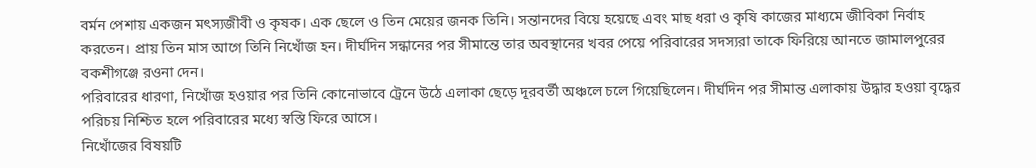বর্মন পেশায় একজন মৎস্যজীবী ও কৃষক। এক ছেলে ও তিন মেয়ের জনক তিনি। সন্তানদের বিয়ে হয়েছে এবং মাছ ধরা ও কৃষি কাজের মাধ্যমে জীবিকা নির্বাহ করতেন। প্রায় তিন মাস আগে তিনি নিখোঁজ হন। দীর্ঘদিন সন্ধানের পর সীমান্তে তার অবস্থানের খবর পেয়ে পরিবারের সদস্যরা তাকে ফিরিয়ে আনতে জামালপুরের বকশীগঞ্জে রওনা দেন।
পরিবারের ধারণা, নিখোঁজ হওয়ার পর তিনি কোনোভাবে ট্রেনে উঠে এলাকা ছেড়ে দূরবর্তী অঞ্চলে চলে গিয়েছিলেন। দীর্ঘদিন পর সীমান্ত এলাকায় উদ্ধার হওয়া বৃদ্ধের পরিচয় নিশ্চিত হলে পরিবারের মধ্যে স্বস্তি ফিরে আসে।
নিখোঁজের বিষয়টি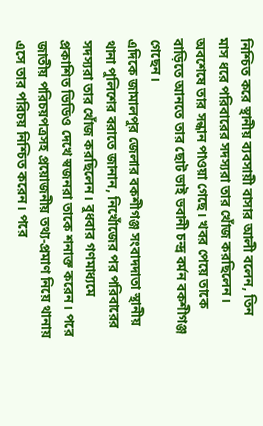নিশ্চিত করে স্থানীয় ব্যবসায়ী বাসার আলী বলেন, তিন মাস ধরে পরিবারের সদস্যরা তার খোঁজ করছিলেন। অবশেষে তার সন্ধান পাওয়া গেছে। খবর পেয়ে তাকে বাড়িতে আনতে তার ছোট ভাই ভবানী চন্দ্র বর্মন বকশীগঞ্জ গেছেন।
এদিকে জামালপুর জেলার বকশীগঞ্জ সংবাদদাতা স্থানীয় থানা পুলিশের বরাতে জানান, নিখোঁজের পর পরিবারের সদস্যরা তার খোঁজ করছিলেন। বুধবার গণমাধ্যমে প্রকাশিত ভিডিও দেখে স্বজনরা তাকে শনাক্ত করেন। পরে জাতীয় পরিচয়পত্রসহ প্রয়োজনীয় তথ্য-প্রমাণ নিয়ে থানায় এসে তার পরিচয় নিশ্চিত করেন। পরে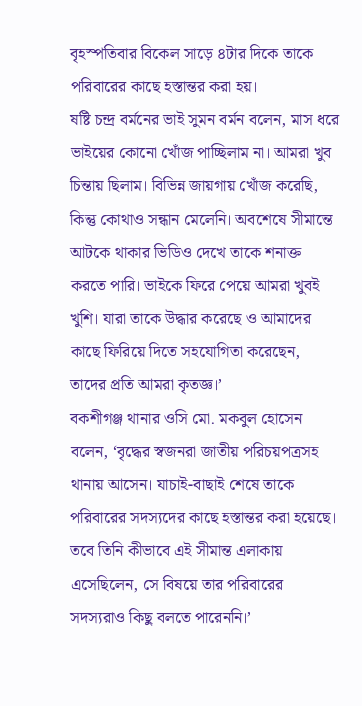বৃহস্পতিবার বিকেল সাড়ে ৪টার দিকে তাকে পরিবারের কাছে হস্তান্তর করা হয়।
ষষ্টি চন্দ্র বর্মনের ভাই সুমন বর্মন বলেন, মাস ধরে ভাইয়ের কোনো খোঁজ পাচ্ছিলাম না। আমরা খুব চিন্তায় ছিলাম। বিভিন্ন জায়গায় খোঁজ করেছি, কিন্তু কোথাও সন্ধান মেলেনি। অবশেষে সীমান্তে আটকে থাকার ভিডিও দেখে তাকে শনাক্ত করতে পারি। ভাইকে ফিরে পেয়ে আমরা খুবই খুশি। যারা তাকে উদ্ধার করেছে ও আমাদের কাছে ফিরিয়ে দিতে সহযোগিতা করেছেন, তাদের প্রতি আমরা কৃতজ্ঞ।’
বকশীগঞ্জ থানার ওসি মো. মকবুল হোসেন বলেন, ‘বৃদ্ধের স্বজনরা জাতীয় পরিচয়পত্রসহ থানায় আসেন। যাচাই-বাছাই শেষে তাকে পরিবারের সদস্যদের কাছে হস্তান্তর করা হয়েছে। তবে তিনি কীভাবে এই সীমান্ত এলাকায় এসেছিলেন, সে বিষয়ে তার পরিবারের সদস্যরাও কিছু বলতে পারেননি।’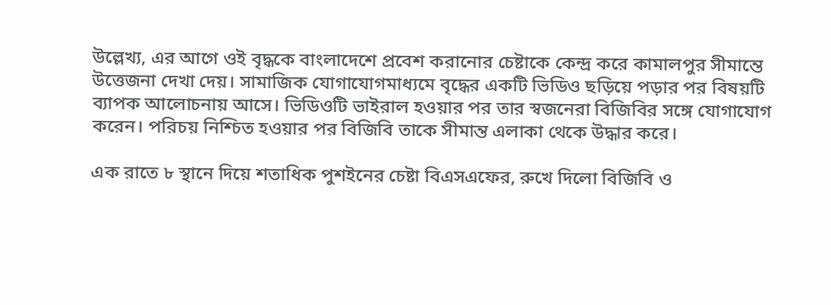উল্লেখ্য, এর আগে ওই বৃদ্ধকে বাংলাদেশে প্রবেশ করানোর চেষ্টাকে কেন্দ্র করে কামালপুর সীমান্তে উত্তেজনা দেখা দেয়। সামাজিক যোগাযোগমাধ্যমে বৃদ্ধের একটি ভিডিও ছড়িয়ে পড়ার পর বিষয়টি ব্যাপক আলোচনায় আসে। ভিডিওটি ভাইরাল হওয়ার পর তার স্বজনেরা বিজিবির সঙ্গে যোগাযোগ করেন। পরিচয় নিশ্চিত হওয়ার পর বিজিবি তাকে সীমান্ত এলাকা থেকে উদ্ধার করে।

এক রাতে ৮ স্থানে দিয়ে শতাধিক পুশইনের চেষ্টা বিএসএফের, রুখে দিলো বিজিবি ও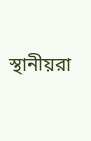স্থানীয়রা